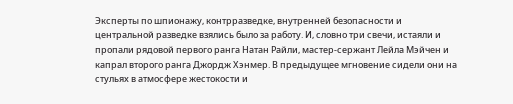Эксперты по шпионажу, контрразведке, внутренней безопасности и центральной разведке взялись было за работу. И, словно три свечи, истаяли и пропали рядовой первого ранга Натан Райли, мастер-сержант Лейла Мэйчен и капрал второго ранга Джордж Хэнмер. В предыдущее мгновение сидели они на стульях в атмосфере жестокости и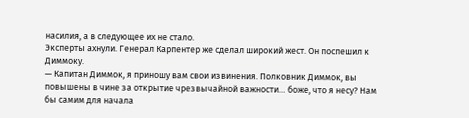насилия, а в следующее их не стало.
Эксперты ахнули. Генерал Карпентер же сделал широкий жест. Он поспешил к Диммоку.
— Капитан Диммок, я приношу вам свои извинения. Полковник Диммок, вы повышены в чине за открытие чрезвычайной важности… боже, что я несу? Нам бы самим для начала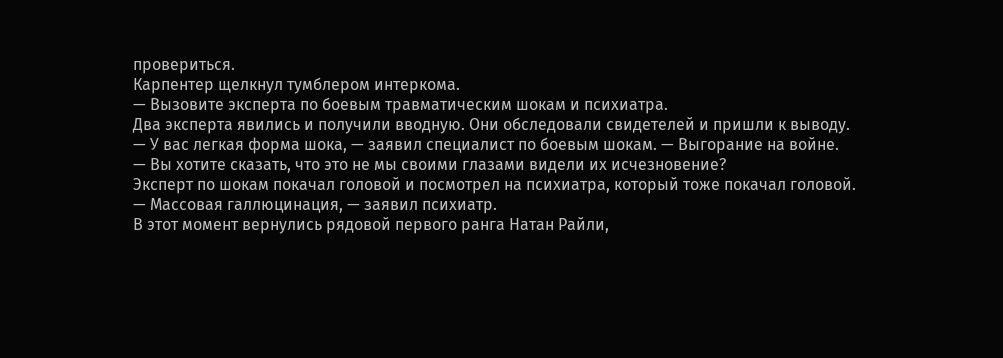провериться.
Карпентер щелкнул тумблером интеркома.
— Вызовите эксперта по боевым травматическим шокам и психиатра.
Два эксперта явились и получили вводную. Они обследовали свидетелей и пришли к выводу.
— У вас легкая форма шока, — заявил специалист по боевым шокам. — Выгорание на войне.
— Вы хотите сказать, что это не мы своими глазами видели их исчезновение?
Эксперт по шокам покачал головой и посмотрел на психиатра, который тоже покачал головой.
— Массовая галлюцинация, — заявил психиатр.
В этот момент вернулись рядовой первого ранга Натан Райли,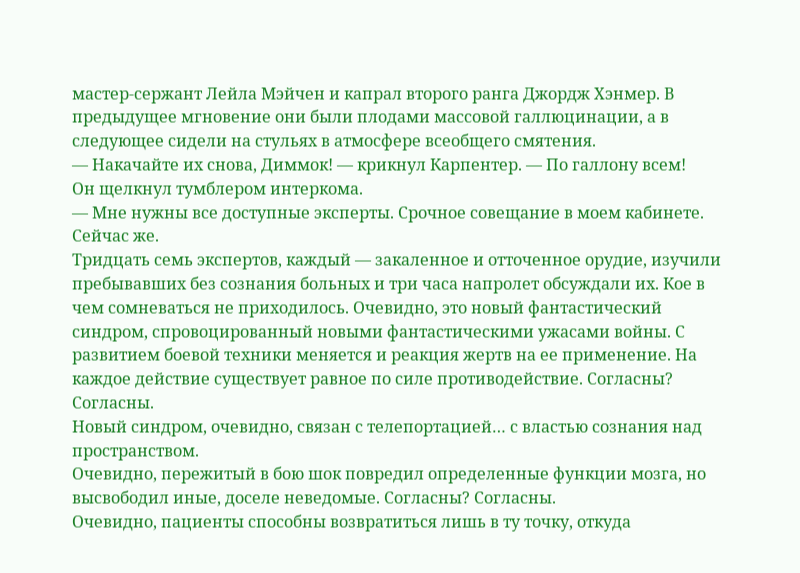мастер-сержант Лейла Мэйчен и капрал второго ранга Джордж Хэнмер. В предыдущее мгновение они были плодами массовой галлюцинации, а в следующее сидели на стульях в атмосфере всеобщего смятения.
— Накачайте их снова, Диммок! — крикнул Карпентер. — По галлону всем!
Он щелкнул тумблером интеркома.
— Мне нужны все доступные эксперты. Срочное совещание в моем кабинете. Сейчас же.
Тридцать семь экспертов, каждый — закаленное и отточенное орудие, изучили пребывавших без сознания больных и три часа напролет обсуждали их. Кое в чем сомневаться не приходилось. Очевидно, это новый фантастический синдром, спровоцированный новыми фантастическими ужасами войны. С развитием боевой техники меняется и реакция жертв на ее применение. На каждое действие существует равное по силе противодействие. Согласны? Согласны.
Новый синдром, очевидно, связан с телепортацией… с властью сознания над пространством.
Очевидно, пережитый в бою шок повредил определенные функции мозга, но высвободил иные, доселе неведомые. Согласны? Согласны.
Очевидно, пациенты способны возвратиться лишь в ту точку, откуда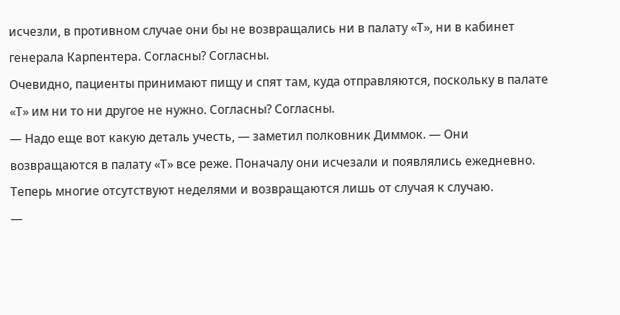исчезли, в противном случае они бы не возвращались ни в палату «Т», ни в кабинет генерала Карпентера. Согласны? Согласны.
Очевидно, пациенты принимают пищу и спят там, куда отправляются, поскольку в палате «Т» им ни то ни другое не нужно. Согласны? Согласны.
— Надо еще вот какую деталь учесть, — заметил полковник Диммок. — Они возвращаются в палату «Т» все реже. Поначалу они исчезали и появлялись ежедневно. Теперь многие отсутствуют неделями и возвращаются лишь от случая к случаю.
—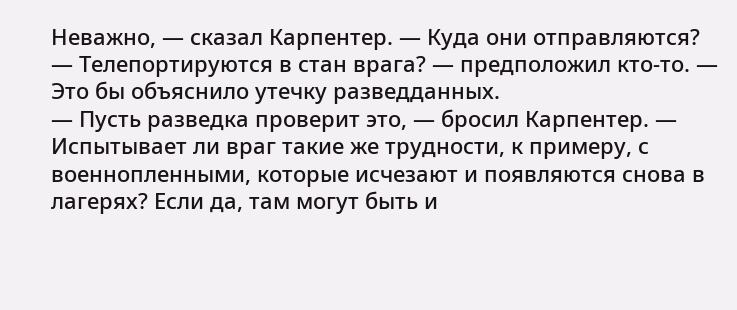Неважно, — сказал Карпентер. — Куда они отправляются?
— Телепортируются в стан врага? — предположил кто-то. — Это бы объяснило утечку разведданных.
— Пусть разведка проверит это, — бросил Карпентер. — Испытывает ли враг такие же трудности, к примеру, с военнопленными, которые исчезают и появляются снова в лагерях? Если да, там могут быть и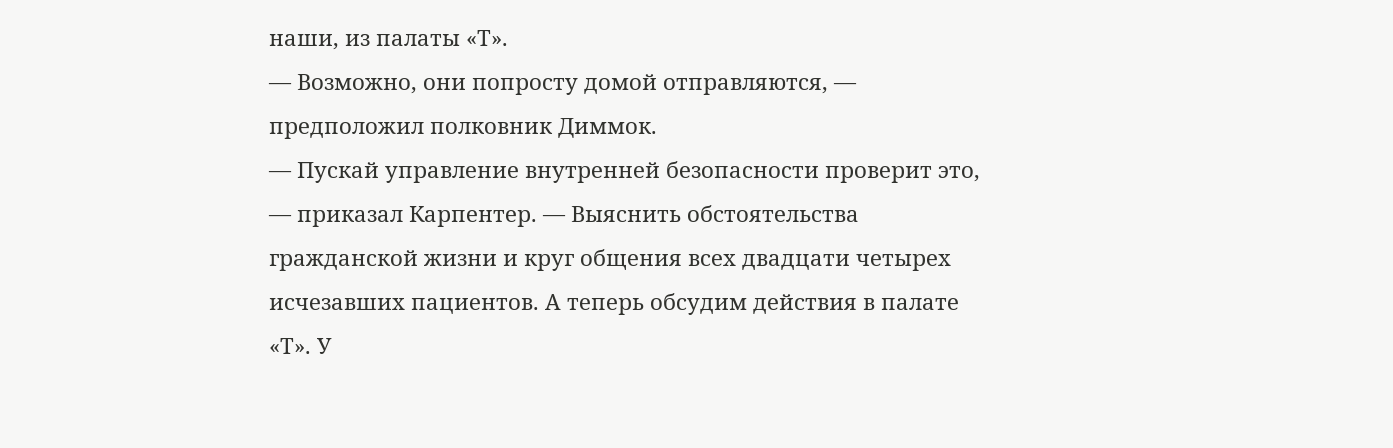наши, из палаты «Т».
— Возможно, они попросту домой отправляются, — предположил полковник Диммок.
— Пускай управление внутренней безопасности проверит это, — приказал Карпентер. — Выяснить обстоятельства гражданской жизни и круг общения всех двадцати четырех исчезавших пациентов. А теперь обсудим действия в палате «Т». У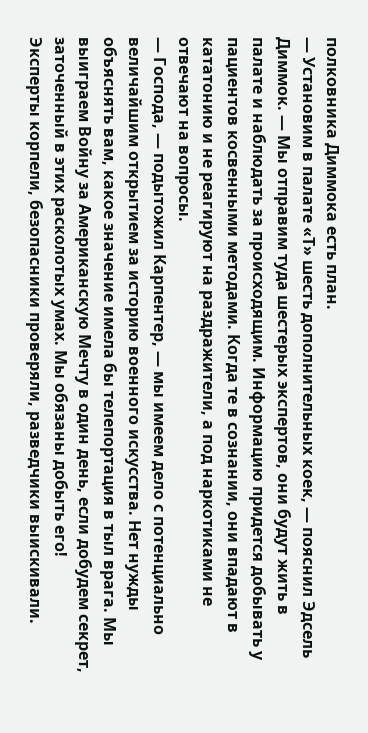полковника Диммока есть план.
— Установим в палате «Т» шесть дополнительных коек, — пояснил Эдсель Диммок. — Мы отправим туда шестерых экспертов, они будут жить в палате и наблюдать за происходящим. Информацию придется добывать у пациентов косвенными методами. Когда те в сознании, они впадают в кататонию и не реагируют на раздражители, а под наркотиками не отвечают на вопросы.
— Господа, — подытожил Карпентер, — мы имеем дело с потенциально величайшим открытием за историю военного искусства. Нет нужды объяснять вам, какое значение имела бы телепортация в тыл врага. Мы выиграем Войну за Американскую Мечту в один день, если добудем секрет, заточенный в этих расколотых умах. Мы обязаны добыть его!
Эксперты корпели, безопасники проверяли, разведчики выискивали.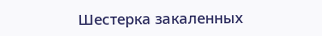Шестерка закаленных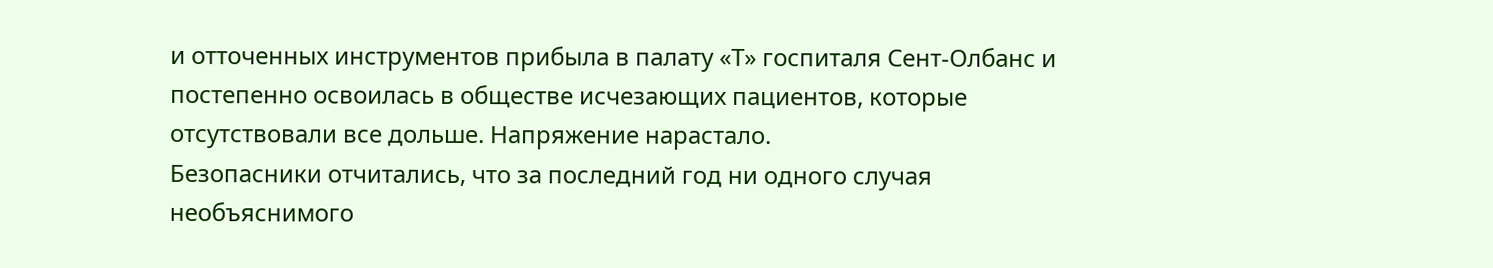и отточенных инструментов прибыла в палату «Т» госпиталя Сент-Олбанс и постепенно освоилась в обществе исчезающих пациентов, которые отсутствовали все дольше. Напряжение нарастало.
Безопасники отчитались, что за последний год ни одного случая необъяснимого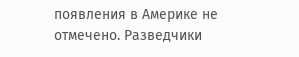появления в Америке не отмечено. Разведчики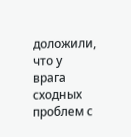доложили, что у врага сходных проблем с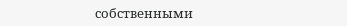собственными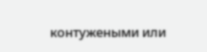контужеными или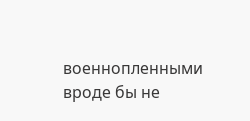военнопленными вроде бы не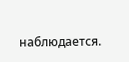наблюдается.